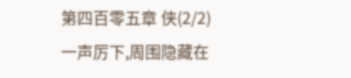第四百零五章 侠(2/2)
一声厉下,周围隐藏在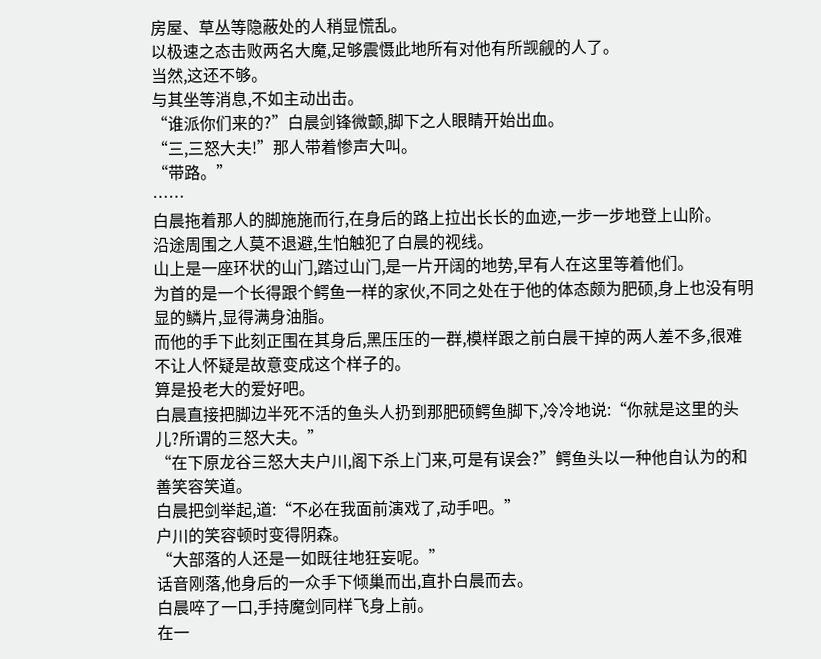房屋、草丛等隐蔽处的人稍显慌乱。
以极速之态击败两名大魔,足够震慑此地所有对他有所觊觎的人了。
当然,这还不够。
与其坐等消息,不如主动出击。
“谁派你们来的?”白晨剑锋微颤,脚下之人眼睛开始出血。
“三,三怒大夫!”那人带着惨声大叫。
“带路。”
……
白晨拖着那人的脚施施而行,在身后的路上拉出长长的血迹,一步一步地登上山阶。
沿途周围之人莫不退避,生怕触犯了白晨的视线。
山上是一座环状的山门,踏过山门,是一片开阔的地势,早有人在这里等着他们。
为首的是一个长得跟个鳄鱼一样的家伙,不同之处在于他的体态颇为肥硕,身上也没有明显的鳞片,显得满身油脂。
而他的手下此刻正围在其身后,黑压压的一群,模样跟之前白晨干掉的两人差不多,很难不让人怀疑是故意变成这个样子的。
算是投老大的爱好吧。
白晨直接把脚边半死不活的鱼头人扔到那肥硕鳄鱼脚下,冷冷地说:“你就是这里的头儿?所谓的三怒大夫。”
“在下原龙谷三怒大夫户川,阁下杀上门来,可是有误会?”鳄鱼头以一种他自认为的和善笑容笑道。
白晨把剑举起,道:“不必在我面前演戏了,动手吧。”
户川的笑容顿时变得阴森。
“大部落的人还是一如既往地狂妄呢。”
话音刚落,他身后的一众手下倾巢而出,直扑白晨而去。
白晨啐了一口,手持魔剑同样飞身上前。
在一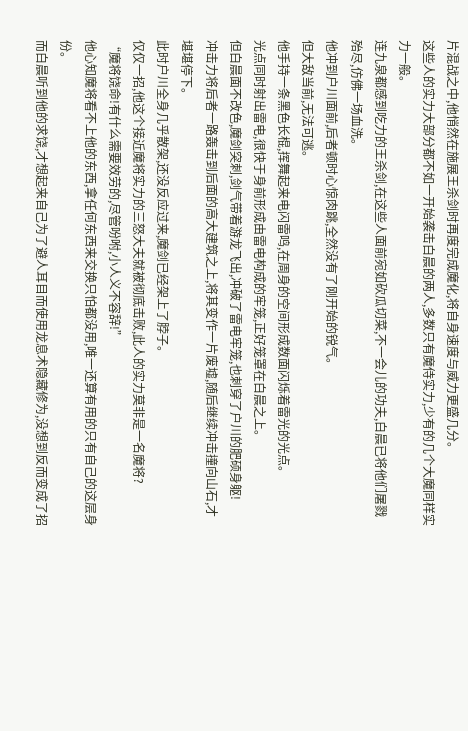片混战之中,他悄然在施展王杀剑时再度完成魔化,将自身速度与威力更盛几分。
这些人的实力大部分都不如一开始袭击白晨的两人,多数只有魔侍实力,少有的几个大魔同样实力一般。
连九泉都感到吃力的王杀剑,在这些人面前宛如砍瓜切菜,不一会儿的功夫,白晨已将他们屠戮殆尽,仿佛一场血洗。
他冲到户川面前,后者顿时心惊肉跳,全然没有了刚开始的锐气。
但大敌当前,无法可逃。
他手持一条黑色长棍,挥舞起来电闪雷鸣,在周身的空间形成数面闪烁着雷光的光点。
光点同时射出雷电,很快于身前形成由雷电构成的牢笼,正好笼罩在白晨之上。
但白晨面不改色,魔剑突刺,剑气带着游龙飞出,冲破了雷电牢笼,也刺穿了户川的肥硕身躯!
冲击力将后者一路轰击到后面的高大建筑之上,将其变作一片废墟,随后继续冲击撞向山石,才堪堪停下。
此时户川全身几乎散架,还没反应过来,魔剑已经架上了脖子。
仅仅一招,他这个接近魔将实力的三怒大夫就被彻底击败,此人的实力莫非是一名魔将?
“魔将饶命!有什么需要效劳的,尽管吩咐,小人义不容辞!”
他心知魔将看不上他的东西,拿任何东西来交换只怕都没用,唯一还算有用的只有自己的这层身份。
而白晨听到他的求饶,才想起来自己为了避人耳目而使用龙息术隐藏修为,没想到反而变成了招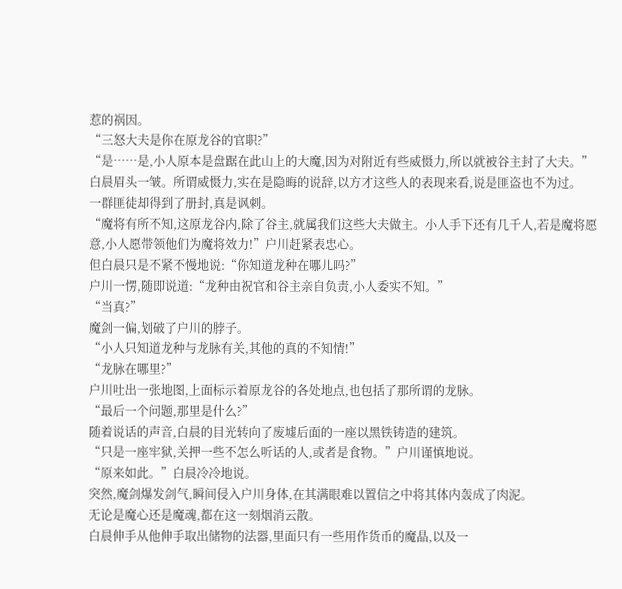惹的祸因。
“三怒大夫是你在原龙谷的官职?”
“是……是,小人原本是盘踞在此山上的大魔,因为对附近有些威慑力,所以就被谷主封了大夫。”
白晨眉头一皱。所谓威慑力,实在是隐晦的说辞,以方才这些人的表现来看,说是匪盗也不为过。
一群匪徒却得到了册封,真是讽刺。
“魔将有所不知,这原龙谷内,除了谷主,就属我们这些大夫做主。小人手下还有几千人,若是魔将愿意,小人愿带领他们为魔将效力!”户川赶紧表忠心。
但白晨只是不紧不慢地说:“你知道龙种在哪儿吗?”
户川一愣,随即说道:“龙种由祝官和谷主亲自负责,小人委实不知。”
“当真?”
魔剑一偏,划破了户川的脖子。
“小人只知道龙种与龙脉有关,其他的真的不知情!”
“龙脉在哪里?”
户川吐出一张地图,上面标示着原龙谷的各处地点,也包括了那所谓的龙脉。
“最后一个问题,那里是什么?”
随着说话的声音,白晨的目光转向了废墟后面的一座以黑铁铸造的建筑。
“只是一座牢狱,关押一些不怎么听话的人,或者是食物。”户川谨慎地说。
“原来如此。”白晨冷冷地说。
突然,魔剑爆发剑气,瞬间侵入户川身体,在其满眼难以置信之中将其体内轰成了肉泥。
无论是魔心还是魔魂,都在这一刻烟消云散。
白晨伸手从他伸手取出储物的法器,里面只有一些用作货币的魔晶,以及一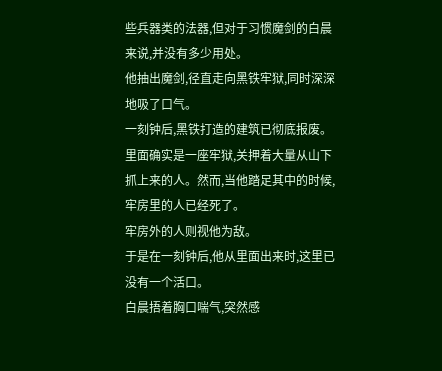些兵器类的法器,但对于习惯魔剑的白晨来说,并没有多少用处。
他抽出魔剑,径直走向黑铁牢狱,同时深深地吸了口气。
一刻钟后,黑铁打造的建筑已彻底报废。
里面确实是一座牢狱,关押着大量从山下抓上来的人。然而,当他踏足其中的时候,牢房里的人已经死了。
牢房外的人则视他为敌。
于是在一刻钟后,他从里面出来时,这里已没有一个活口。
白晨捂着胸口喘气,突然感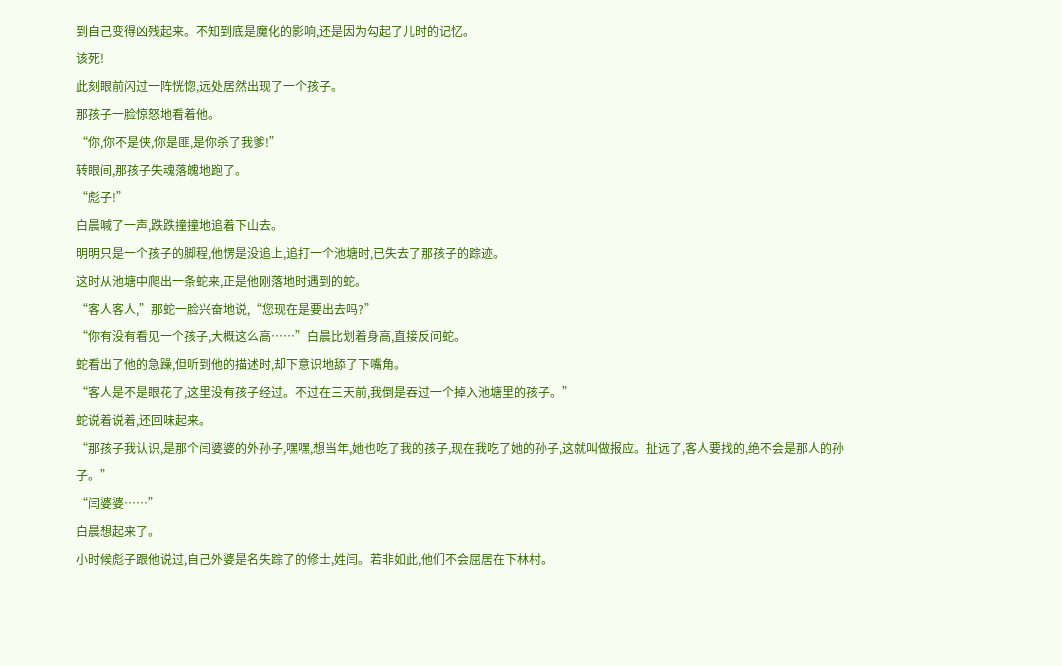到自己变得凶残起来。不知到底是魔化的影响,还是因为勾起了儿时的记忆。
该死!
此刻眼前闪过一阵恍惚,远处居然出现了一个孩子。
那孩子一脸惊怒地看着他。
“你,你不是侠,你是匪,是你杀了我爹!”
转眼间,那孩子失魂落魄地跑了。
“彪子!”
白晨喊了一声,跌跌撞撞地追着下山去。
明明只是一个孩子的脚程,他愣是没追上,追打一个池塘时,已失去了那孩子的踪迹。
这时从池塘中爬出一条蛇来,正是他刚落地时遇到的蛇。
“客人客人,”那蛇一脸兴奋地说,“您现在是要出去吗?”
“你有没有看见一个孩子,大概这么高……”白晨比划着身高,直接反问蛇。
蛇看出了他的急躁,但听到他的描述时,却下意识地舔了下嘴角。
“客人是不是眼花了,这里没有孩子经过。不过在三天前,我倒是吞过一个掉入池塘里的孩子。”
蛇说着说着,还回味起来。
“那孩子我认识,是那个闫婆婆的外孙子,嘿嘿,想当年,她也吃了我的孩子,现在我吃了她的孙子,这就叫做报应。扯远了,客人要找的,绝不会是那人的孙子。”
“闫婆婆……”
白晨想起来了。
小时候彪子跟他说过,自己外婆是名失踪了的修士,姓闫。若非如此,他们不会屈居在下林村。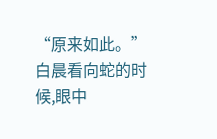“原来如此。”
白晨看向蛇的时候,眼中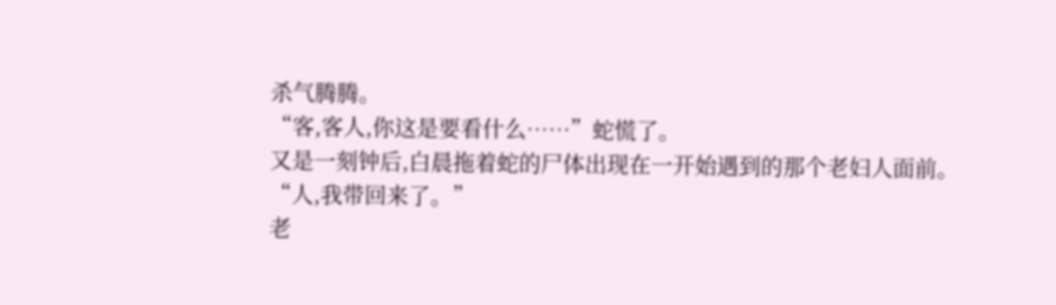杀气腾腾。
“客,客人,你这是要看什么……”蛇慌了。
又是一刻钟后,白晨拖着蛇的尸体出现在一开始遇到的那个老妇人面前。
“人,我带回来了。”
老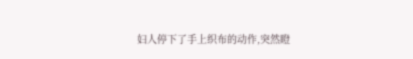妇人停下了手上织布的动作,突然瞪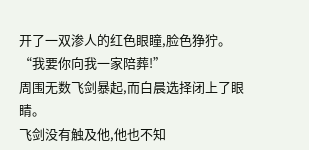开了一双渗人的红色眼瞳,脸色狰狞。
“我要你向我一家陪葬!”
周围无数飞剑暴起,而白晨选择闭上了眼睛。
飞剑没有触及他,他也不知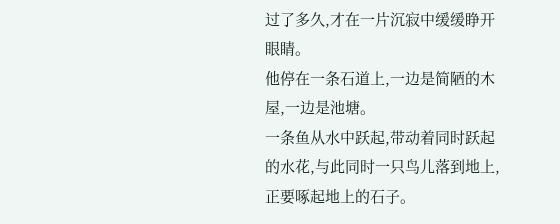过了多久,才在一片沉寂中缓缓睁开眼睛。
他停在一条石道上,一边是简陋的木屋,一边是池塘。
一条鱼从水中跃起,带动着同时跃起的水花,与此同时一只鸟儿落到地上,正要啄起地上的石子。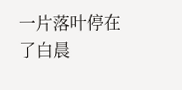一片落叶停在了白晨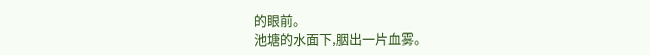的眼前。
池塘的水面下,胭出一片血雾。